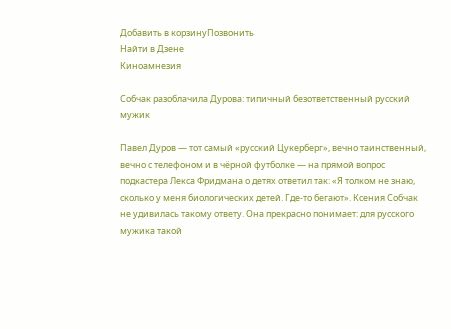Добавить в корзинуПозвонить
Найти в Дзене
Киноамнезия

Собчак разоблачила Дурова: типичный безответственный русский мужик

Павел Дуров — тот самый «русский Цукерберг», вечно таинственный, вечно с телефоном и в чёрной футболке — на прямой вопрос подкастера Лекса Фридмана о детях ответил так: «Я толком не знаю, сколько у меня биологических детей. Где-то бегают». Ксения Собчак не удивилась такому ответу. Она прекрасно понимает: для русского мужика такой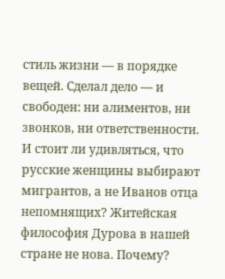стиль жизни — в порядке вещей. Сделал дело — и свободен: ни алиментов, ни звонков, ни ответственности. И стоит ли удивляться, что русские женщины выбирают мигрантов, а не Иванов отца непомнящих? Житейская философия Дурова в нашей стране не нова. Почему?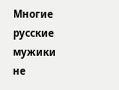Многие русские мужики не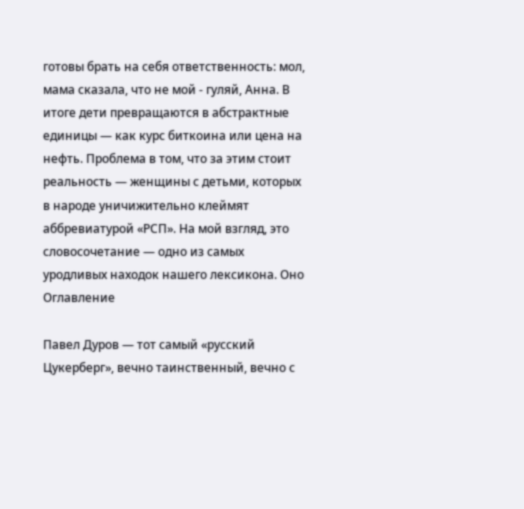готовы брать на себя ответственность: мол, мама сказала, что не мой - гуляй, Анна. В итоге дети превращаются в абстрактные единицы — как курс биткоина или цена на нефть. Проблема в том, что за этим стоит реальность — женщины с детьми, которых в народе уничижительно клеймят аббревиатурой «РСП». На мой взгляд, это словосочетание — одно из самых уродливых находок нашего лексикона. Оно
Оглавление

Павел Дуров — тот самый «русский Цукерберг», вечно таинственный, вечно с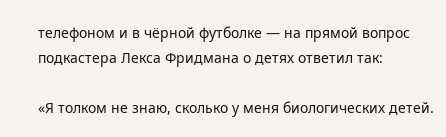телефоном и в чёрной футболке — на прямой вопрос подкастера Лекса Фридмана о детях ответил так:

«Я толком не знаю, сколько у меня биологических детей.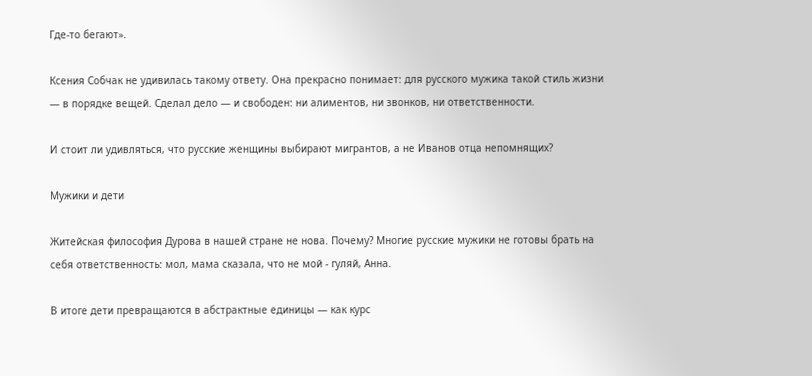Где-то бегают».

Ксения Собчак не удивилась такому ответу. Она прекрасно понимает: для русского мужика такой стиль жизни — в порядке вещей. Сделал дело — и свободен: ни алиментов, ни звонков, ни ответственности.

И стоит ли удивляться, что русские женщины выбирают мигрантов, а не Иванов отца непомнящих?

Мужики и дети

Житейская философия Дурова в нашей стране не нова. Почему? Многие русские мужики не готовы брать на себя ответственность: мол, мама сказала, что не мой - гуляй, Анна.

В итоге дети превращаются в абстрактные единицы — как курс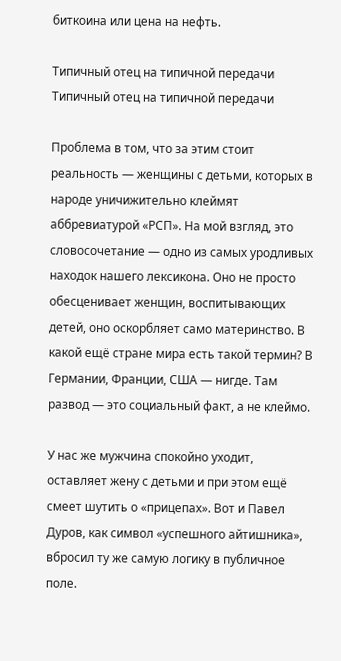биткоина или цена на нефть.

Типичный отец на типичной передачи
Типичный отец на типичной передачи

Проблема в том, что за этим стоит реальность — женщины с детьми, которых в народе уничижительно клеймят аббревиатурой «РСП». На мой взгляд, это словосочетание — одно из самых уродливых находок нашего лексикона. Оно не просто обесценивает женщин, воспитывающих детей, оно оскорбляет само материнство. В какой ещё стране мира есть такой термин? В Германии, Франции, США — нигде. Там развод — это социальный факт, а не клеймо.

У нас же мужчина спокойно уходит, оставляет жену с детьми и при этом ещё смеет шутить о «прицепах». Вот и Павел Дуров, как символ «успешного айтишника», вбросил ту же самую логику в публичное поле.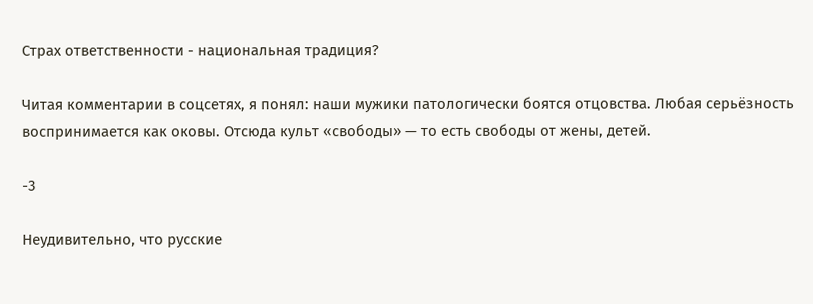Страх ответственности - национальная традиция?

Читая комментарии в соцсетях, я понял: наши мужики патологически боятся отцовства. Любая серьёзность воспринимается как оковы. Отсюда культ «свободы» — то есть свободы от жены, детей.

-3

Неудивительно, что русские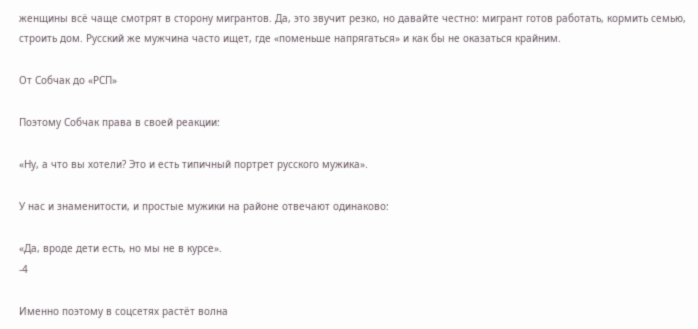женщины всё чаще смотрят в сторону мигрантов. Да, это звучит резко, но давайте честно: мигрант готов работать, кормить семью, строить дом. Русский же мужчина часто ищет, где «поменьше напрягаться» и как бы не оказаться крайним.

От Собчак до «РСП»

Поэтому Собчак права в своей реакции:

«Ну, а что вы хотели? Это и есть типичный портрет русского мужика».

У нас и знаменитости, и простые мужики на районе отвечают одинаково:

«Да, вроде дети есть, но мы не в курсе».
-4

Именно поэтому в соцсетях растёт волна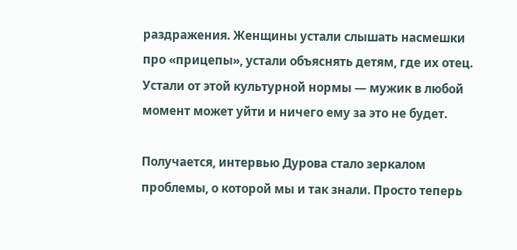раздражения. Женщины устали слышать насмешки про «прицепы», устали объяснять детям, где их отец. Устали от этой культурной нормы — мужик в любой момент может уйти и ничего ему за это не будет.

Получается, интервью Дурова стало зеркалом проблемы, о которой мы и так знали. Просто теперь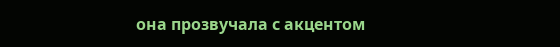она прозвучала с акцентом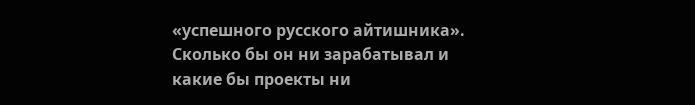«успешного русского айтишника». Сколько бы он ни зарабатывал и какие бы проекты ни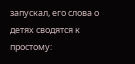запускал, его слова о детях сводятся к простому: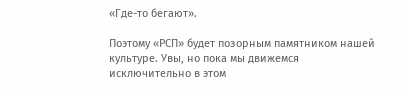«Где-то бегают».

Поэтому «РСП» будет позорным памятником нашей культуре. Увы, но пока мы движемся исключительно в этом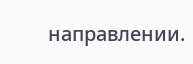направлении.